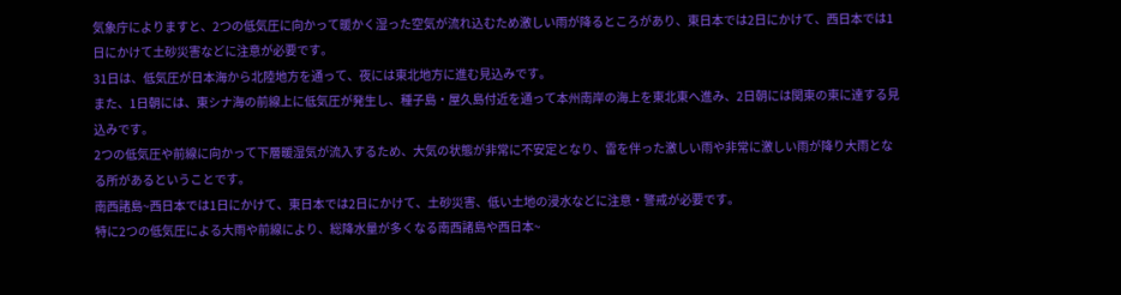気象庁によりますと、2つの低気圧に向かって暖かく湿った空気が流れ込むため激しい雨が降るところがあり、東日本では2日にかけて、西日本では1日にかけて土砂災害などに注意が必要です。
31日は、低気圧が日本海から北陸地方を通って、夜には東北地方に進む見込みです。
また、1日朝には、東シナ海の前線上に低気圧が発生し、種子島・屋久島付近を通って本州南岸の海上を東北東へ進み、2日朝には関東の東に達する見込みです。
2つの低気圧や前線に向かって下層暖湿気が流入するため、大気の状態が非常に不安定となり、雷を伴った激しい雨や非常に激しい雨が降り大雨となる所があるということです。
南西諸島~西日本では1日にかけて、東日本では2日にかけて、土砂災害、低い土地の浸水などに注意・警戒が必要です。
特に2つの低気圧による大雨や前線により、総降水量が多くなる南西諸島や西日本~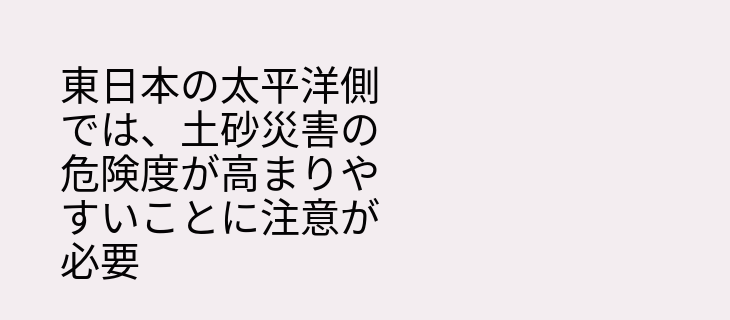東日本の太平洋側では、土砂災害の危険度が高まりやすいことに注意が必要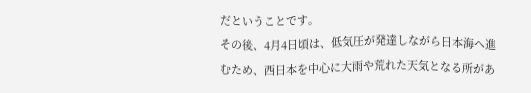だということです。
その後、4⽉4⽇頃は、低気圧が発達しながら⽇本海へ進むため、⻄⽇本を中⼼に⼤⾬や荒れた天気となる所があ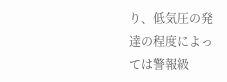り、低気圧の発達の程度によっては警報級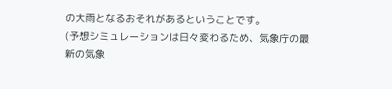の⼤⾬となるおそれがあるということです。
(予想シミュレーションは日々変わるため、気象庁の最新の気象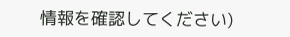情報を確認してください)